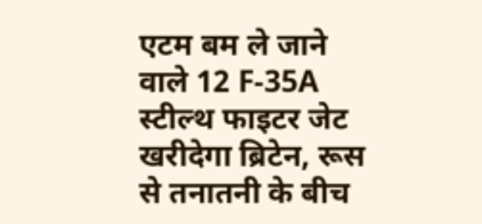एटम बम ले जाने वाले 12 F-35A स्टील्थ फाइटर जेट खरीदेगा ब्रिटेन, रूस से तनातनी के बीच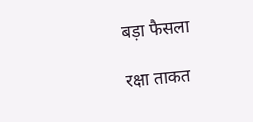बड़ा फैसला

रक्षा ताकत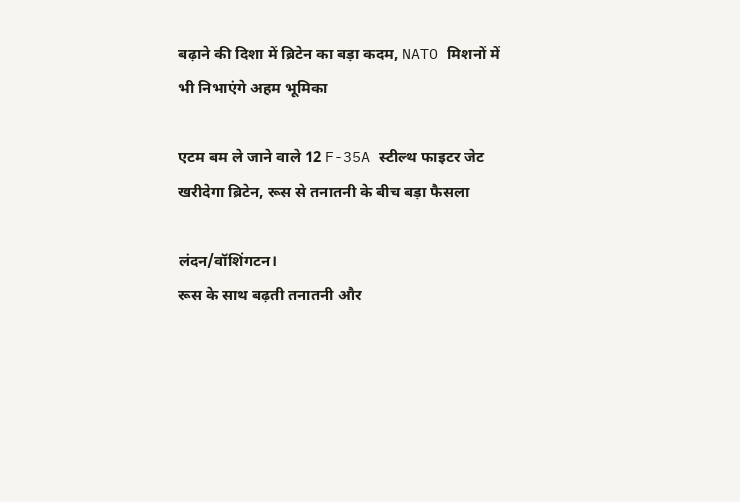बढ़ाने की दिशा में ब्रिटेन का बड़ा कदम, NATO मिशनों में भी निभाएंगे अहम भूमिका

एटम बम ले जाने वाले 12 F-35A स्टील्थ फाइटर जेट खरीदेगा ब्रिटेन, रूस से तनातनी के बीच बड़ा फैसला

लंदन/वॉशिंगटन।
रूस के साथ बढ़ती तनातनी और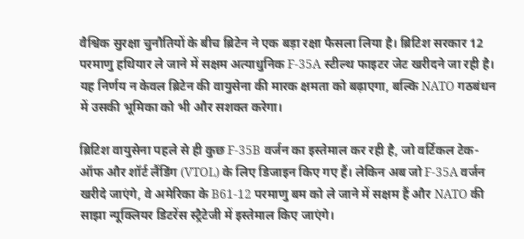वैश्विक सुरक्षा चुनौतियों के बीच ब्रिटेन ने एक बड़ा रक्षा फैसला लिया है। ब्रिटिश सरकार 12 परमाणु हथियार ले जाने में सक्षम अत्याधुनिक F-35A स्टील्थ फाइटर जेट खरीदने जा रही है। यह निर्णय न केवल ब्रिटेन की वायुसेना की मारक क्षमता को बढ़ाएगा, बल्कि NATO गठबंधन में उसकी भूमिका को भी और सशक्त करेगा।

ब्रिटिश वायुसेना पहले से ही कुछ F-35B वर्जन का इस्तेमाल कर रही है, जो वर्टिकल टेक-ऑफ और शॉर्ट लैंडिंग (VTOL) के लिए डिजाइन किए गए हैं। लेकिन अब जो F-35A वर्जन खरीदे जाएंगे, वे अमेरिका के B61-12 परमाणु बम को ले जाने में सक्षम हैं और NATO की साझा न्यूक्लियर डिटरेंस स्ट्रैटेजी में इस्तेमाल किए जाएंगे।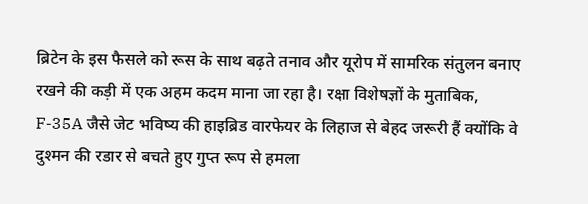ब्रिटेन के इस फैसले को रूस के साथ बढ़ते तनाव और यूरोप में सामरिक संतुलन बनाए रखने की कड़ी में एक अहम कदम माना जा रहा है। रक्षा विशेषज्ञों के मुताबिक, F-35A जैसे जेट भविष्य की हाइब्रिड वारफेयर के लिहाज से बेहद जरूरी हैं क्योंकि वे दुश्मन की रडार से बचते हुए गुप्त रूप से हमला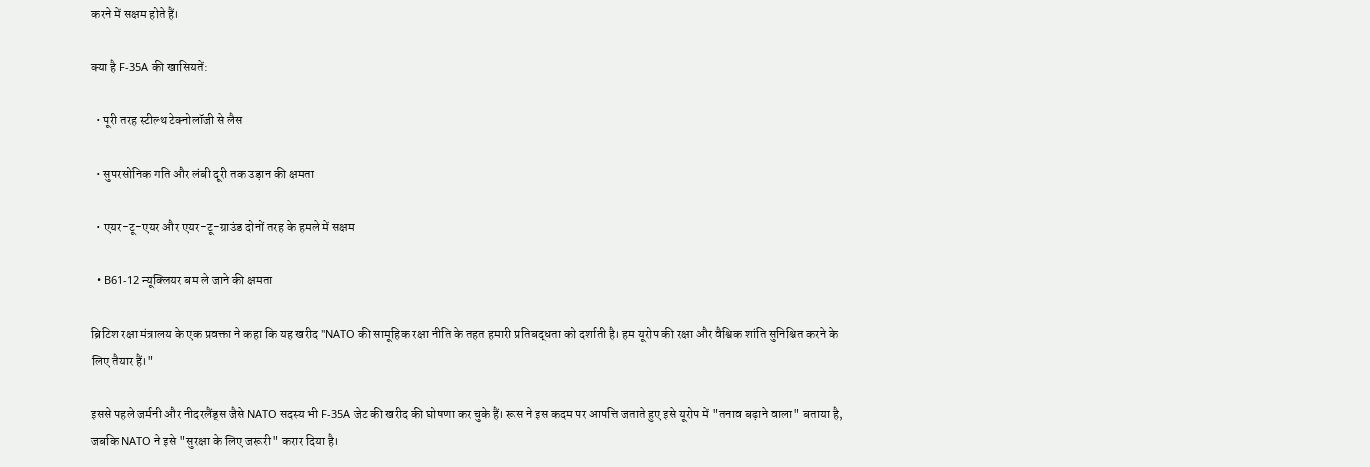करने में सक्षम होते हैं।

क्या है F-35A की खासियतें:

  • पूरी तरह स्टील्थ टेक्नोलॉजी से लैस

  • सुपरसोनिक गति और लंबी दूरी तक उड़ान की क्षमता

  • एयर-टू-एयर और एयर-टू-ग्राउंड दोनों तरह के हमले में सक्षम

  • B61-12 न्यूक्लियर बम ले जाने की क्षमता

ब्रिटिश रक्षा मंत्रालय के एक प्रवक्ता ने कहा कि यह खरीद "NATO की सामूहिक रक्षा नीति के तहत हमारी प्रतिबद्धता को दर्शाती है। हम यूरोप की रक्षा और वैश्विक शांति सुनिश्चित करने के लिए तैयार हैं।"

इससे पहले जर्मनी और नीदरलैंड्स जैसे NATO सदस्य भी F-35A जेट की खरीद की घोषणा कर चुके हैं। रूस ने इस कदम पर आपत्ति जताते हुए इसे यूरोप में "तनाव बढ़ाने वाला" बताया है, जबकि NATO ने इसे "सुरक्षा के लिए जरूरी" करार दिया है।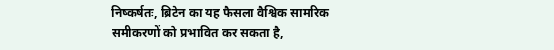निष्कर्षतः, ब्रिटेन का यह फैसला वैश्विक सामरिक समीकरणों को प्रभावित कर सकता है,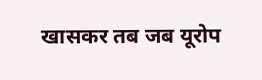खासकर तब जब यूरोप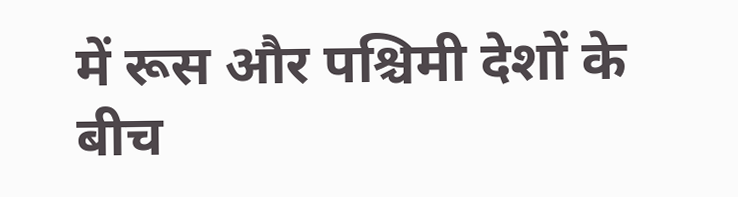में रूस और पश्चिमी देशों के बीच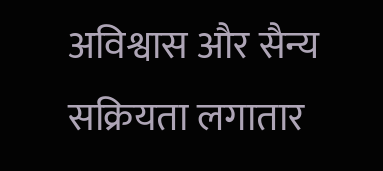अविश्वास और सैन्य सक्रियता लगातार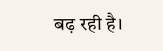बढ़ रही है।